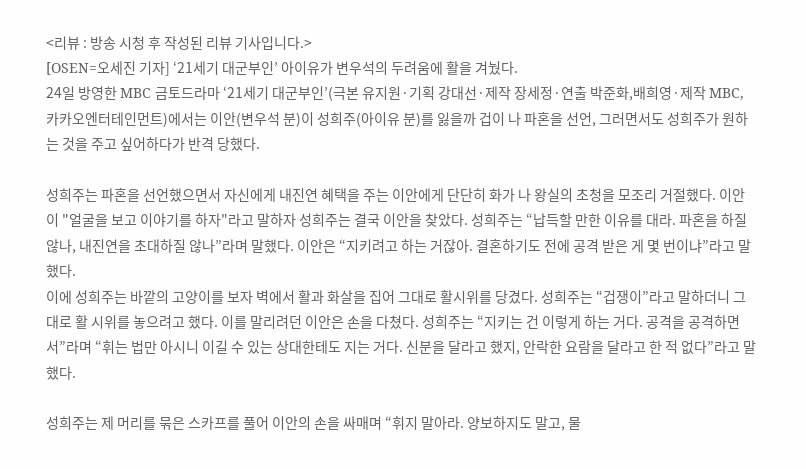<리뷰 : 방송 시청 후 작성된 리뷰 기사입니다.>
[OSEN=오세진 기자] ‘21세기 대군부인’ 아이유가 변우석의 두려움에 활을 겨눴다.
24일 방영한 MBC 금토드라마 ‘21세기 대군부인’(극본 유지원·기획 강대선·제작 장세정·연출 박준화,배희영·제작 MBC, 카카오엔터테인먼트)에서는 이안(변우석 분)이 성희주(아이유 분)를 잃을까 겁이 나 파혼을 선언, 그러면서도 성희주가 원하는 것을 주고 싶어하다가 반격 당했다.

성희주는 파혼을 선언했으면서 자신에게 내진연 혜택을 주는 이안에게 단단히 화가 나 왕실의 초청을 모조리 거절했다. 이안이 "얼굴을 보고 이야기를 하자"라고 말하자 성희주는 결국 이안을 찾았다. 성희주는 “납득할 만한 이유를 대라. 파혼을 하질 않나, 내진연을 초대하질 않나”라며 말했다. 이안은 “지키려고 하는 거잖아. 결혼하기도 전에 공격 받은 게 몇 번이냐”라고 말했다.
이에 성희주는 바깥의 고양이를 보자 벽에서 활과 화살을 집어 그대로 활시위를 당겼다. 성희주는 “겁쟁이”라고 말하더니 그대로 활 시위를 놓으려고 했다. 이를 말리려던 이안은 손을 다쳤다. 성희주는 “지키는 건 이렇게 하는 거다. 공격을 공격하면서”라며 “휘는 법만 아시니 이길 수 있는 상대한테도 지는 거다. 신분을 달라고 했지, 안락한 요람을 달라고 한 적 없다”라고 말했다.

성희주는 제 머리를 묶은 스카프를 풀어 이안의 손을 싸매며 “휘지 말아라. 양보하지도 말고, 물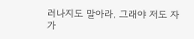러나지도 말아라. 그래야 저도 자가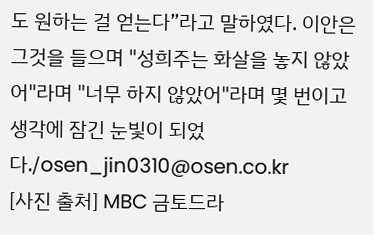도 원하는 걸 얻는다”라고 말하였다. 이안은 그것을 들으며 "성희주는 화살을 놓지 않았어"라며 "너무 하지 않았어"라며 몇 번이고 생각에 잠긴 눈빛이 되었다./osen_jin0310@osen.co.kr
[사진 출처] MBC 금토드라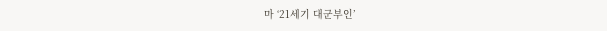마 ‘21세기 대군부인’